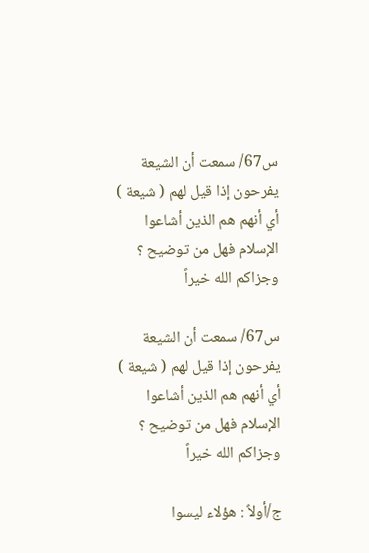س67/ سمعت أن الشيعة يفرحون إذا قيل لهم ( شيعة ) أي أنهم هم الذين أشاعوا الإسلام فهل من توضيح ؟ وجزاكم الله خيراً

س67/ سمعت أن الشيعة يفرحون إذا قيل لهم ( شيعة ) أي أنهم هم الذين أشاعوا الإسلام فهل من توضيح ؟ وجزاكم الله خيراً

ج/أولاً : هؤلاء ليسوا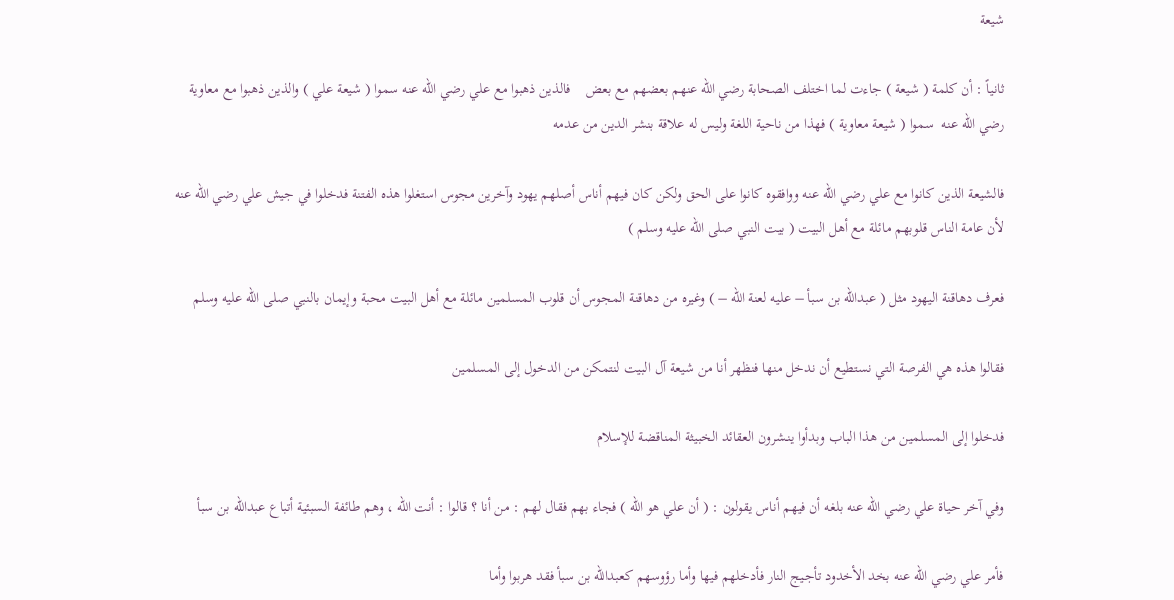شيعة

ثانياً : أن كلمة ( شيعة ) جاءت لما اختلف الصحابة رضي الله عنهم بعضهم مع بعض    فالذين ذهبوا مع علي رضي الله عنه سموا ( شيعة علي ) والذين ذهبوا مع معاوية رضي الله عنه  سموا ( شيعة معاوية ) فهذا من ناحية اللغة وليس له علاقة بنشر الدين من عدمه

فالشيعة الذين كانوا مع علي رضي الله عنه ووافقوه كانوا على الحق ولكن كان فيهم أناس أصلهم يهود وآخرين مجوس استغلوا هذه الفتنة فدخلوا في جيش علي رضي الله عنه لأن عامة الناس قلوبهم مائلة مع أهل البيت ( بيت النبي صلى الله عليه وسلم )

فعرف دهاقنة اليهود مثل ( عبدالله بن سبأ – عليه لعنة الله – ) وغيره من دهاقنة المجوس أن قلوب المسلمين مائلة مع أهل البيت محبة وإيمان بالنبي صلى الله عليه وسلم

فقالوا هذه هي الفرصة التي نستطيع أن ندخل منها فنظهر أنا من شيعة آل البيت لنتمكن من الدخول إلى المسلمين

فدخلوا إلى المسلمين من هذا الباب وبدأوا ينـشرون العقائد الخبيثة المناقضة للإسلام

وفي آخر حياة علي رضي الله عنه بلغه أن فيهم أناس يقولون : ( أن علي هو الله ) فجاء بهم فقال لهم : من أنا ؟ قالوا : أنت الله ، وهم طائفة السبئية أتباع عبدالله بن سبأ

فأمر علي رضي الله عنه بخد الأخدود تأجـيج النار فأدخلهم فيها وأما رؤوسهم كعبدالله بن سبأ فقد هربوا وأما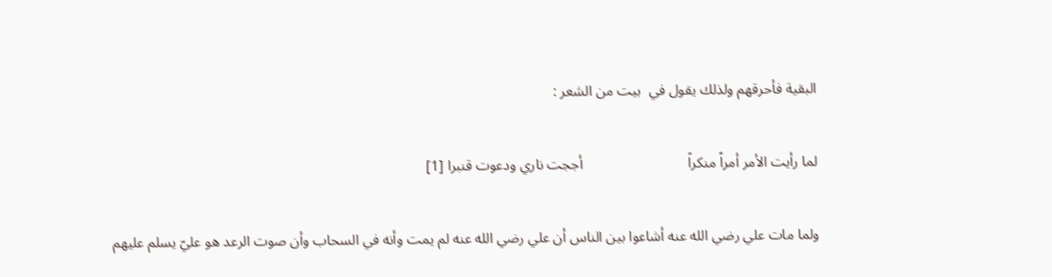البقية فأحرقهم ولذلك يقول في  بيت من الشعر :

لما رأيت الأمر أمراً منكراً                             أججت ناري ودعوت قنبرا [1]

ولما مات علي رضي الله عنه أشاعوا بين الناس أن علي رضي الله عنه لم يمت وأنه في السحاب وأن صوت الرعد هو عليّ يسلم عليهم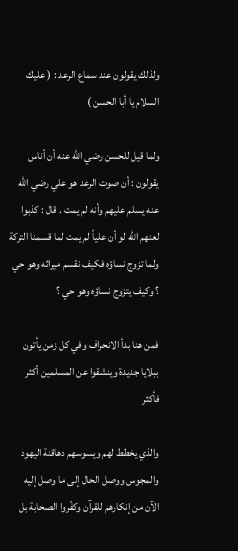ولذلك يقولون عند سماع الرعد : ( عليك السلام يا أبا الحسن )

ولما قيل للحسن رضي الله عنه أن أناس يقولون : أن صوت الرعد هو علي رضي الله عنه يسلم عليهم وأنه لم يمت . قال : كذبوا لعنهم الله لو أن علياً لم يمت لما قسمنا التركة ولما تزوج نساؤه فكيف نقسم ميراثه وهو حي ؟ وكيف يتزوج نساؤه وهو حي ؟

فمن هنا بدأ الانحراف وفي كل زمن يأتون ببلايا جديدة وينشقوا عن المسلمين أكثر فأكثر

والذي يخطط لهم ويسوسهم دهاقنة اليهود والمجوس ووصل الحال إلى ما وصل إليه الآن من إنكارهم للقرآن وكفّروا الصحابة بل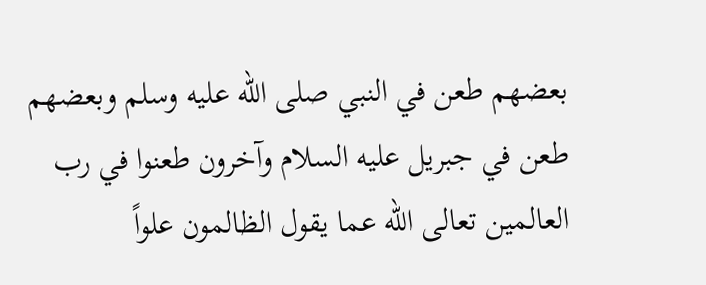بعضهم طعن في النبي صلى الله عليه وسلم وبعضهم طعن في جبريل عليه السلام وآخرون طعنوا في رب العالمين تعالى الله عما يقول الظالمون علواً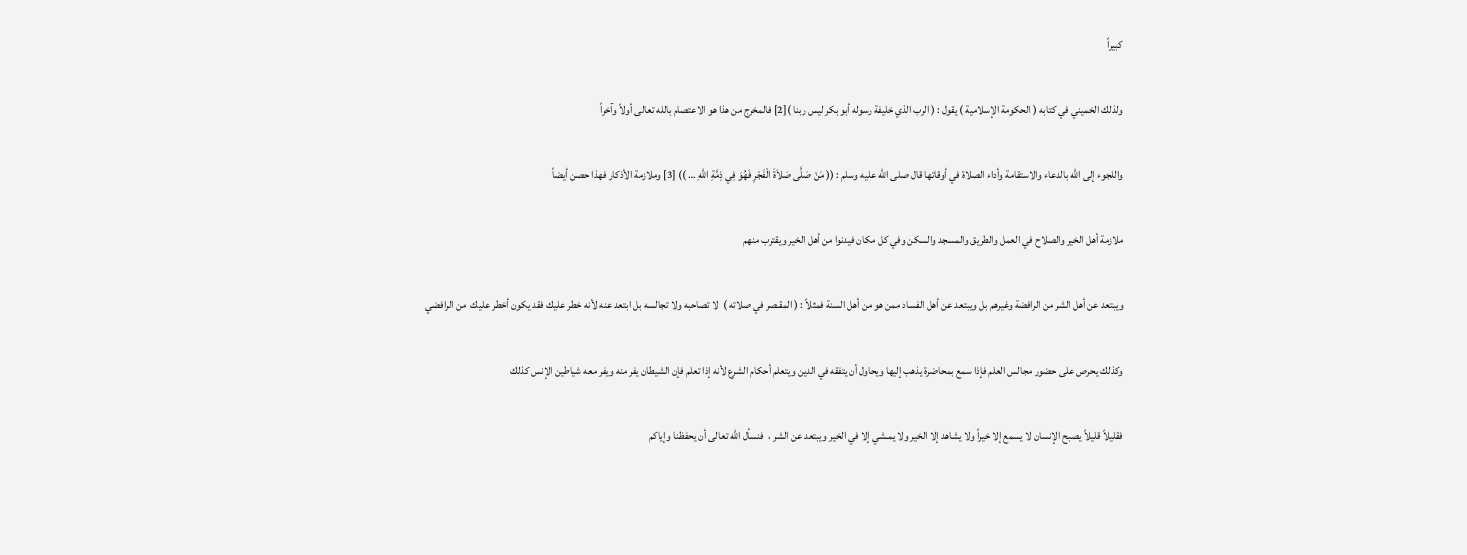كبيراً

ولذلك الخميني في كتابه ( الحكومة الإسلامية ) يقول : ( الرب الذي خليفة رسوله أبو بكر ليس ربنا )[2] فالمخرج من هذا هو الاعتصام بالله تعالى أولاً وآخراً

واللجوء إلى الله بالدعاء والاستقامة وأداء الصلاة في أوقاتها قال صلى الله عليه وسلم : (( مَنْ صَلَّى صَلاَةَ الْفَجْرِ فَهُوَ فِي ذِمَّةِ اللَّهِ … )) [3] وملازمة الأذكار فهذا حصن أيضاً

ملازمة أهل الخير والصلاح في العمل والطريق والمسجد والسكن وفي كل مكان فيدنوا من أهل الخير ويقترب منهم

ويبتعد عن أهل الشر من الرافضة وغيرهم بل ويبتعد عن أهل الفساد ممن هو من أهل السنة فمثلاً : ( المقـصر في صلاته )  لا تصاحبه ولا تجالسه بل ابتعد عنه لأنه خطر عليك فقد يكون أخطر عليك  من الرافضي

وكذلك يحرص على حضور مجالس العلم فإذا سمع بمحاضرة يذهب إليها ويحاول أن يتفقه في الدين ويتعلم أحكام الشرع لأنه إذا تعلم فإن الشيطان يفر منه ويفر معه شياطين الإنس كذلك

فقليلاً قليلاً يصبح الإنسان لا يسمع إلا خيراً ولا يشاهد إلا الخير ولا يمـشي إلا في الخير ويبتعد عن الشر ،  فنسأل الله تعالى أن يحفظنا وإياكم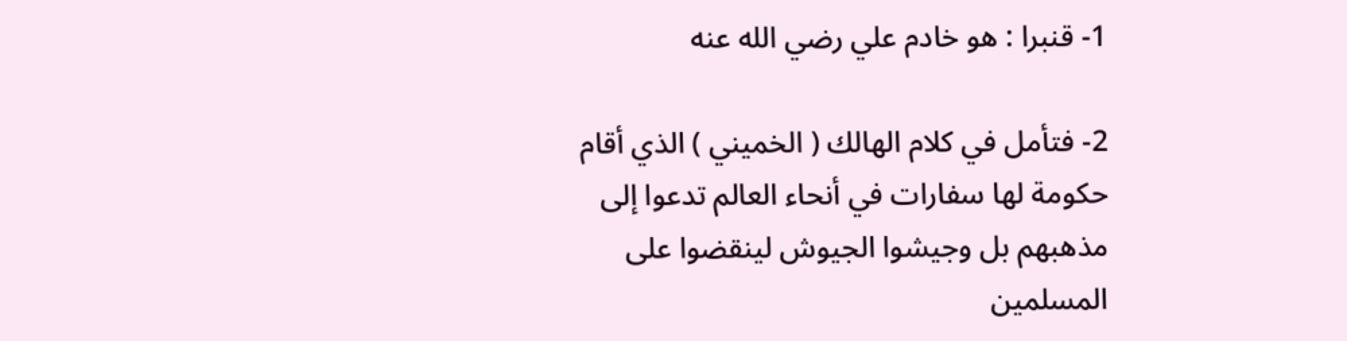1- قنبرا : هو خادم علي رضي الله عنه

2- فتأمل في كلام الهالك ( الخميني ) الذي أقام حكومة لها سفارات في أنحاء العالم تدعوا إلى مذهبهم بل وجيشوا الجيوش لينقضوا على المسلمين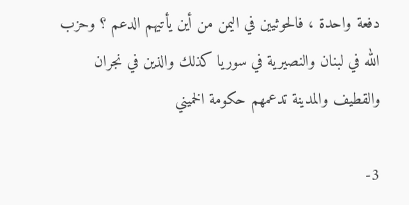دفعة واحدة ، فالحوثيين في اليمن من أين يأتيهم الدعم ؟ وحزب الله في لبنان والنصيرية في سوريا كذلك والذين في نجران والقطيف والمدينة تدعمهم حكومة الخميني

3-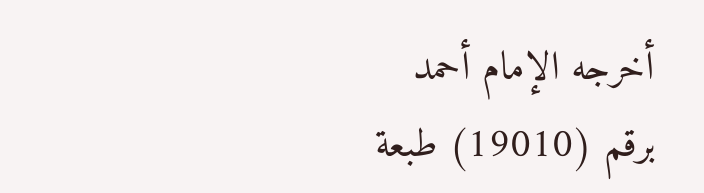أخرجه الإمام أحمد برقم (19010) طبعة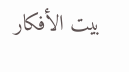بيت الأفكار